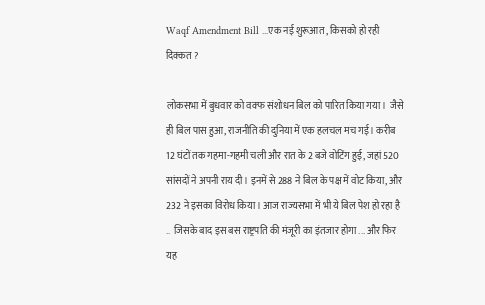Waqf Amendment Bill ...एक नई शुरूआत , किसको हो रही दिक्कत ?

लोकसभा में बुधवार को वक्फ संशोधन बिल को पारित किया गया।  जैसे ही बिल पास हुआ, राजनीति की दुनिया में एक हलचल मच गई। करीब 12 घंटों तक गहमा-गहमी चली और रात के 2 बजे वोटिंग हुई, जहां 520 सांसदों ने अपनी राय दी। इनमें से 288 ने बिल के पक्ष में वोट किया, और 232 ने इसका विरोध किया। आज राज्यसभा में भी ये बिल पेश हो रहा है ..  जिसके बाद इस बस राष्ट्रपति की मंजूरी का इंतजार होगा ... और फिर यह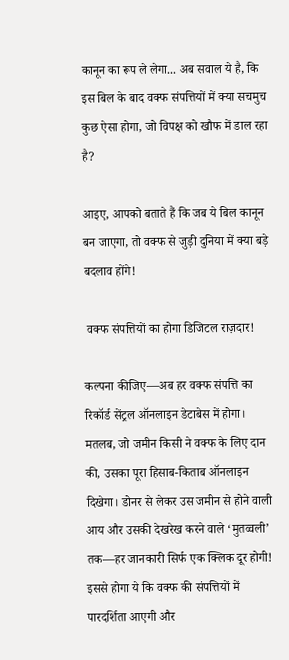कानून का रूप ले लेगा... अब सवाल ये है, कि इस बिल के बाद वक्फ संपत्तियों में क्या सचमुच कुछ ऐसा होगा, जो विपक्ष को खौफ में डाल रहा है?

आइए, आपको बताते हैं कि जब ये बिल कानून बन जाएगा, तो वक्फ से जुड़ी दुनिया में क्या बड़े बदलाव होंगे!

 वक्फ संपत्तियों का होगा डिजिटल राज़दार!

कल्पना कीजिए—अब हर वक्फ संपत्ति का रिकॉर्ड सेंट्रल ऑनलाइन डेटाबेस में होगा। मतलब, जो जमीन किसी ने वक्फ के लिए दान की, उसका पूरा हिसाब-किताब ऑनलाइन दिखेगा। डोनर से लेकर उस जमीन से होने वाली आय और उसकी देखरेख करने वाले ‘मुतव्वली’ तक—हर जानकारी सिर्फ एक क्लिक दूर होगी! इससे होगा ये कि वक्फ की संपत्तियों में पारदर्शिता आएगी और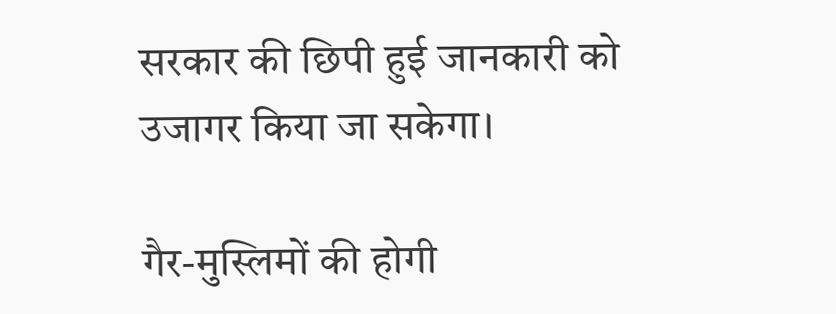सरकार की छिपी हुई जानकारी को उजागर किया जा सकेगा।

गैर-मुस्लिमों की होगी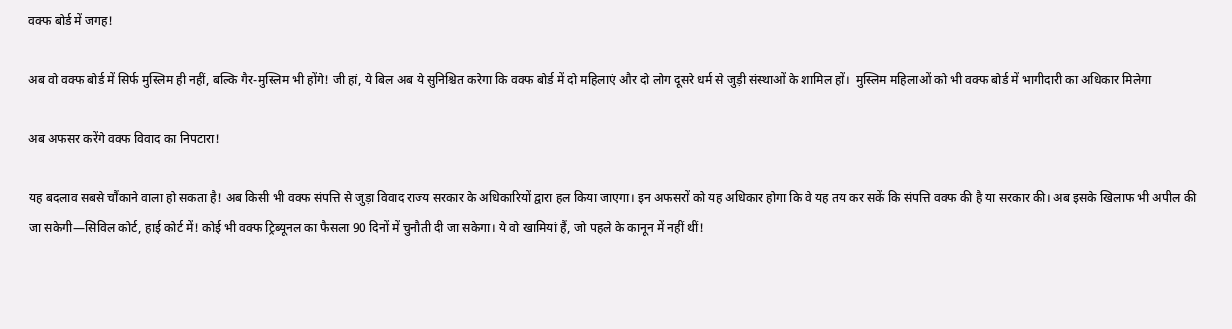वक्फ बोर्ड में जगह!

अब वो वक्फ बोर्ड में सिर्फ मुस्लिम ही नहीं, बल्कि गैर-मुस्लिम भी होंगे! जी हां, ये बिल अब ये सुनिश्चित करेगा कि वक्फ बोर्ड में दो महिलाएं और दो लोग दूसरे धर्म से जुड़ी संस्थाओं के शामिल हों।  मुस्लिम महिलाओं को भी वक्फ बोर्ड में भागीदारी का अधिकार मिलेगा

अब अफसर करेंगे वक्फ विवाद का निपटारा!

यह बदलाव सबसे चौंकाने वाला हो सकता है! अब किसी भी वक्फ संपत्ति से जुड़ा विवाद राज्य सरकार के अधिकारियों द्वारा हल किया जाएगा। इन अफसरों को यह अधिकार होगा कि वे यह तय कर सकें कि संपत्ति वक्फ की है या सरकार की। अब इसके खिलाफ भी अपील की जा सकेगी—सिविल कोर्ट, हाई कोर्ट में! कोई भी वक्फ ट्रिब्यूनल का फैसला 90 दिनों में चुनौती दी जा सकेगा। ये वो खामियां हैं, जो पहले के कानून में नहीं थीं!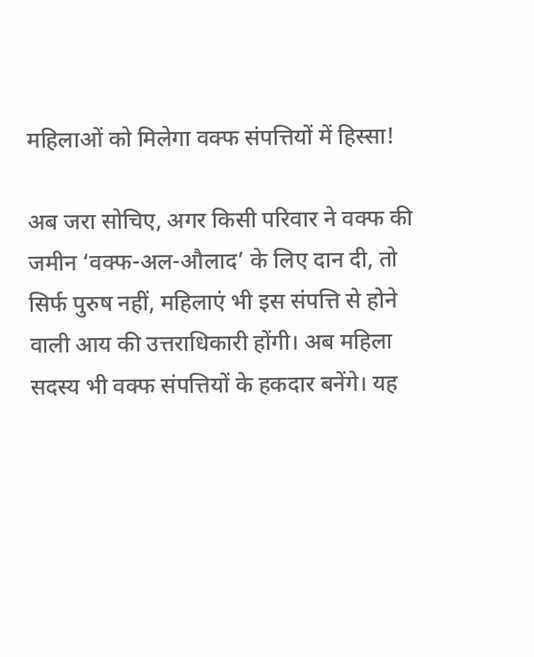महिलाओं को मिलेगा वक्फ संपत्तियों में हिस्सा!

अब जरा सोचिए, अगर किसी परिवार ने वक्फ की जमीन ‘वक्फ-अल-औलाद’ के लिए दान दी, तो सिर्फ पुरुष नहीं, महिलाएं भी इस संपत्ति से होने वाली आय की उत्तराधिकारी होंगी। अब महिला सदस्य भी वक्फ संपत्तियों के हकदार बनेंगे। यह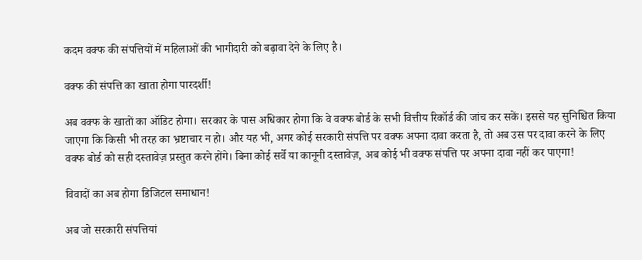कदम वक्फ की संपत्तियों में महिलाओं की भागीदारी को बढ़ावा देने के लिए है।

वक्फ की संपत्ति का खाता होगा पारदर्शी!

अब वक्फ के खातों का ऑडिट होगा। सरकार के पास अधिकार होगा कि वे वक्फ बोर्ड के सभी वित्तीय रिकॉर्ड की जांच कर सकें। इससे यह सुनिश्चित किया जाएगा कि किसी भी तरह का भ्रष्टाचार न हो। और यह भी, अगर कोई सरकारी संपत्ति पर वक्फ अपना दावा करता है, तो अब उस पर दावा करने के लिए वक्फ बोर्ड को सही दस्तावेज़ प्रस्तुत करने होंगे। बिना कोई सर्वे या कानूनी दस्तावेज़, अब कोई भी वक्फ संपत्ति पर अपना दावा नहीं कर पाएगा!

विवादों का अब होगा डिजिटल समाधान!

अब जो सरकारी संपत्तियां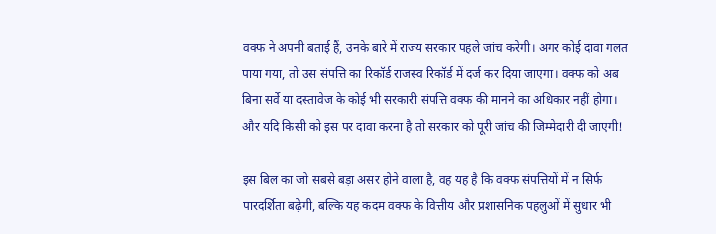वक्फ ने अपनी बताई हैं, उनके बारे में राज्य सरकार पहले जांच करेगी। अगर कोई दावा गलत पाया गया, तो उस संपत्ति का रिकॉर्ड राजस्व रिकॉर्ड में दर्ज कर दिया जाएगा। वक्फ को अब बिना सर्वे या दस्तावेज के कोई भी सरकारी संपत्ति वक्फ की मानने का अधिकार नहीं होगा। और यदि किसी को इस पर दावा करना है तो सरकार को पूरी जांच की जिम्मेदारी दी जाएगी!

इस बिल का जो सबसे बड़ा असर होने वाला है, वह यह है कि वक्फ संपत्तियों में न सिर्फ पारदर्शिता बढ़ेगी, बल्कि यह कदम वक्फ के वित्तीय और प्रशासनिक पहलुओं में सुधार भी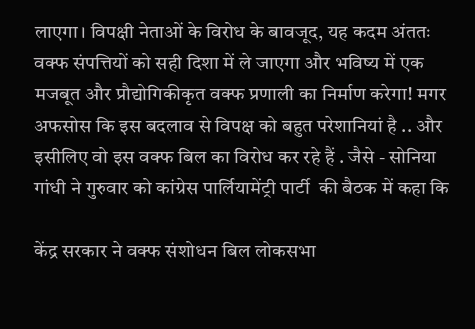लाएगा। विपक्षी नेताओं के विरोध के बावजूद, यह कदम अंततः वक्फ संपत्तियों को सही दिशा में ले जाएगा और भविष्य में एक मजबूत और प्रौद्योगिकीकृत वक्फ प्रणाली का निर्माण करेगा! मगर अफसोस कि इस बदलाव से विपक्ष को बहुत परेशानियां है .. और इसीलिए वो इस वक्फ बिल का विरोध कर रहे हैं . जैसे - सोनिया गांधी ने गुरुवार को कांग्रेस पार्लियामेंट्री पार्टी  की बैठक में कहा कि

केंद्र सरकार ने वक्फ संशोधन बिल लोकसभा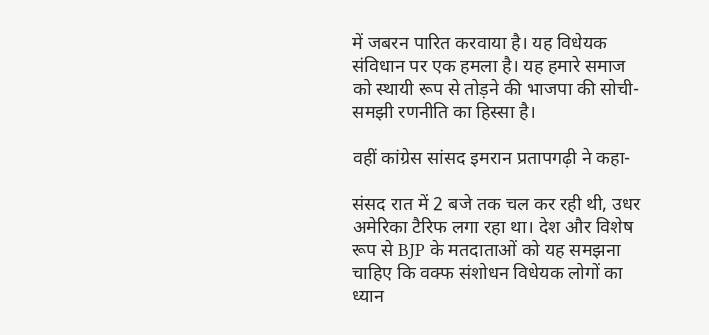में जबरन पारित करवाया है। यह विधेयक संविधान पर एक हमला है। यह हमारे समाज को स्थायी रूप से तोड़ने की भाजपा की सोची-समझी रणनीति का हिस्सा है।

वहीं कांग्रेस सांसद इमरान प्रतापगढ़ी ने कहा-

संसद रात में 2 बजे तक चल कर रही थी, उधर अमेरिका टैरिफ लगा रहा था। देश और विशेष रूप से BJP के मतदाताओं को यह समझना चाहिए कि वक्फ संशोधन विधेयक लोगों का ध्यान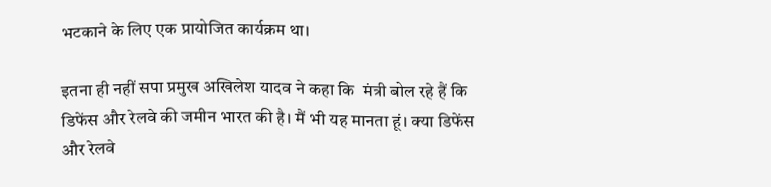भटकाने के लिए एक प्रायोजित कार्यक्रम था।

इतना ही नहीं सपा प्रमुख अखिलेश यादव ने कहा कि  मंत्री बोल रहे हैं कि डिफेंस और रेलवे की जमीन भारत की है। मैं भी यह मानता हूं। क्या डिफेंस और रेलवे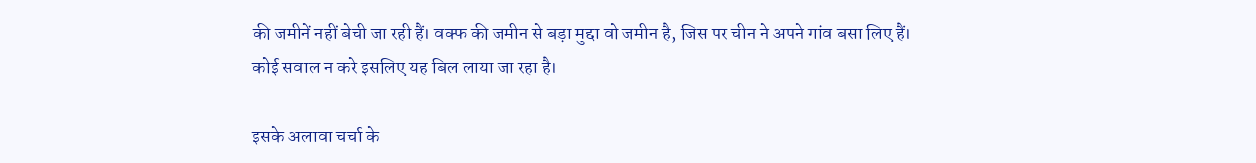की जमीनें नहीं बेची जा रही हैं। वक्फ की जमीन से बड़ा मुद्दा वो जमीन है, जिस पर चीन ने अपने गांव बसा लिए हैं। कोई सवाल न करे इसलिए यह बिल लाया जा रहा है।

इसके अलावा चर्चा के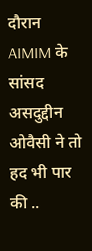दौरान AIMIM के सांसद असदुद्दीन ओवैसी ने तो हद भी पार की ..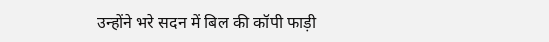उन्होंने भरे सदन में बिल की कॉपी फाड़ी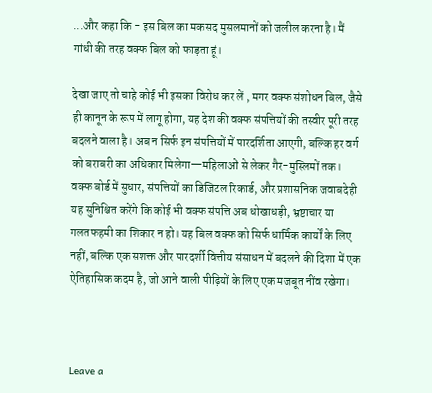...और कहा कि - इस बिल का मकसद मुसलमानों को जलील करना है। मैं गांधी की तरह वक्फ बिल को फाड़ता हूं।

देखा जाए तो चाहे कोई भी इसका विरोध कर लें , मगर वक्फ संशोधन बिल, जैसे ही कानून के रूप में लागू होगा, यह देश की वक्फ संपत्तियों की तस्वीर पूरी तरह बदलने वाला है। अब न सिर्फ इन संपत्तियों में पारदर्शिता आएगी, बल्कि हर वर्ग को बराबरी का अधिकार मिलेगा—महिलाओं से लेकर गैर-मुस्लिमों तक। वक्फ बोर्ड में सुधार, संपत्तियों का डिजिटल रिकार्ड, और प्रशासनिक जवाबदेही यह सुनिश्चित करेंगे कि कोई भी वक्फ संपत्ति अब धोखाधड़ी, भ्रष्टाचार या गलतफहमी का शिकार न हो। यह बिल वक्फ को सिर्फ धार्मिक कार्यों के लिए नहीं, बल्कि एक सशक्त और पारदर्शी वित्तीय संसाधन में बदलने की दिशा में एक ऐतिहासिक कदम है, जो आने वाली पीढ़ियों के लिए एक मजबूत नींव रखेगा।



Leave a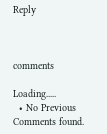Reply



comments

Loading.....
  • No Previous Comments found.